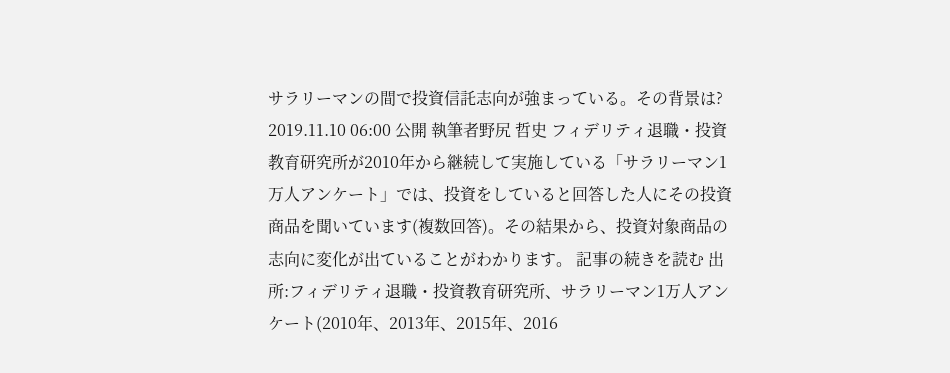サラリーマンの間で投資信託志向が強まっている。その背景は? 2019.11.10 06:00 公開 執筆者野尻 哲史 フィデリティ退職・投資教育研究所が2010年から継続して実施している「サラリーマン1万人アンケート」では、投資をしていると回答した人にその投資商品を聞いています(複数回答)。その結果から、投資対象商品の志向に変化が出ていることがわかります。 記事の続きを読む 出所:フィデリティ退職・投資教育研究所、サラリーマン1万人アンケート(2010年、2013年、2015年、2016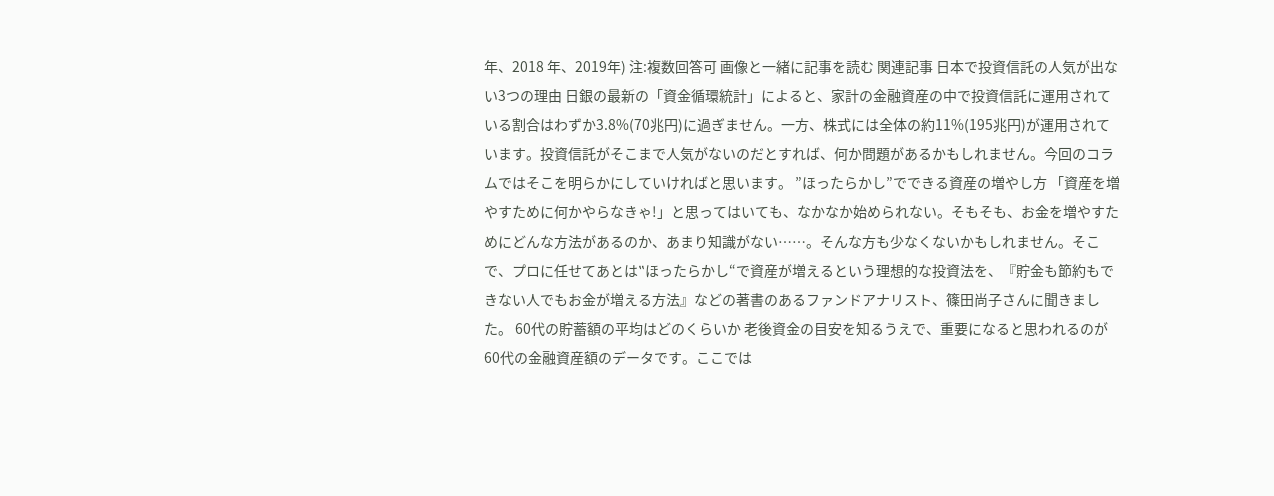年、2018 年、2019年) 注:複数回答可 画像と一緒に記事を読む 関連記事 日本で投資信託の人気が出ない3つの理由 日銀の最新の「資金循環統計」によると、家計の金融資産の中で投資信託に運用されている割合はわずか3.8%(70兆円)に過ぎません。一方、株式には全体の約11%(195兆円)が運用されています。投資信託がそこまで人気がないのだとすれば、何か問題があるかもしれません。今回のコラムではそこを明らかにしていければと思います。 ”ほったらかし”でできる資産の増やし方 「資産を増やすために何かやらなきゃ!」と思ってはいても、なかなか始められない。そもそも、お金を増やすためにどんな方法があるのか、あまり知識がない……。そんな方も少なくないかもしれません。そこで、プロに任せてあとは‟ほったらかし“で資産が増えるという理想的な投資法を、『貯金も節約もできない人でもお金が増える方法』などの著書のあるファンドアナリスト、篠田尚子さんに聞きました。 60代の貯蓄額の平均はどのくらいか 老後資金の目安を知るうえで、重要になると思われるのが60代の金融資産額のデータです。ここでは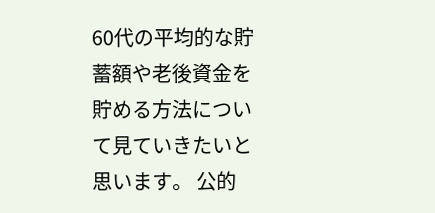60代の平均的な貯蓄額や老後資金を貯める方法について見ていきたいと思います。 公的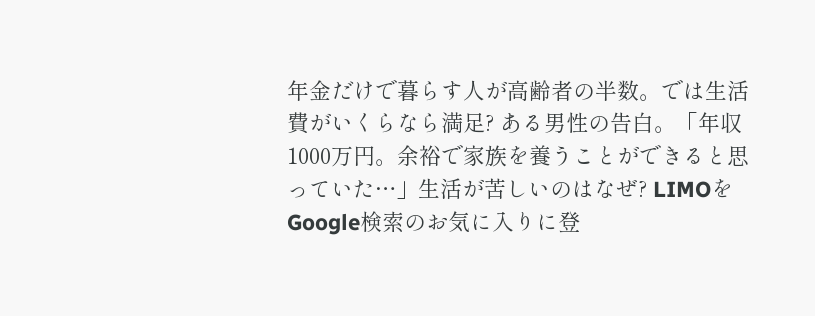年金だけで暮らす人が高齢者の半数。では生活費がいくらなら満足? ある男性の告白。「年収1000万円。余裕で家族を養うことができると思っていた…」生活が苦しいのはなぜ? LIMOをGoogle検索のお気に入りに登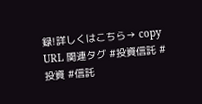録!詳しくはこちら→ copy URL 関連タグ #投資信託 #投資 #信託